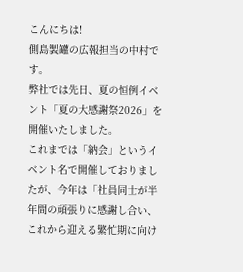こんにちは!
側島製罐の広報担当の中村です。
弊社では先日、夏の恒例イベント「夏の大感謝祭2026」を開催いたしました。
これまでは「納会」というイベント名で開催しておりましたが、今年は「社員同士が半年間の頑張りに感謝し合い、これから迎える繁忙期に向け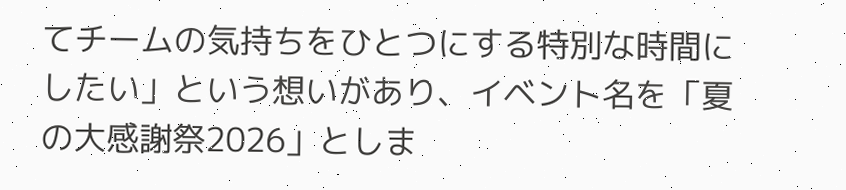てチームの気持ちをひとつにする特別な時間にしたい」という想いがあり、イベント名を「夏の大感謝祭2026」としま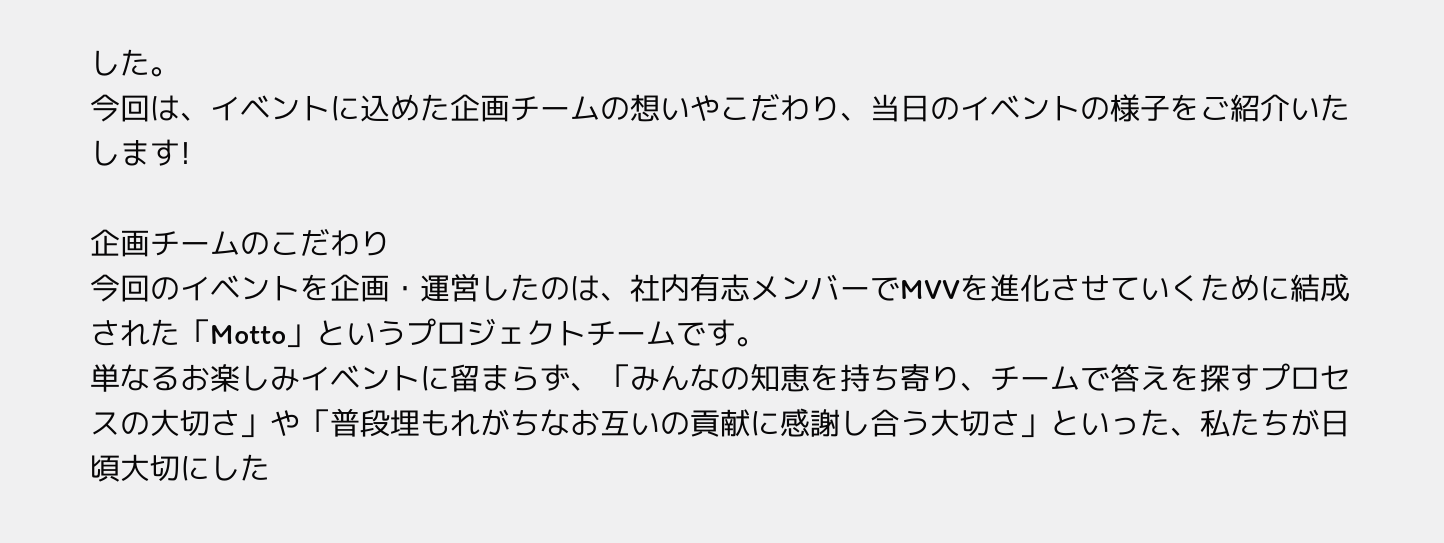した。
今回は、イベントに込めた企画チームの想いやこだわり、当日のイベントの様子をご紹介いたします!

企画チームのこだわり
今回のイベントを企画・運営したのは、社内有志メンバーでMVVを進化させていくために結成された「Motto」というプロジェクトチームです。
単なるお楽しみイベントに留まらず、「みんなの知恵を持ち寄り、チームで答えを探すプロセスの大切さ」や「普段埋もれがちなお互いの貢献に感謝し合う大切さ」といった、私たちが日頃大切にした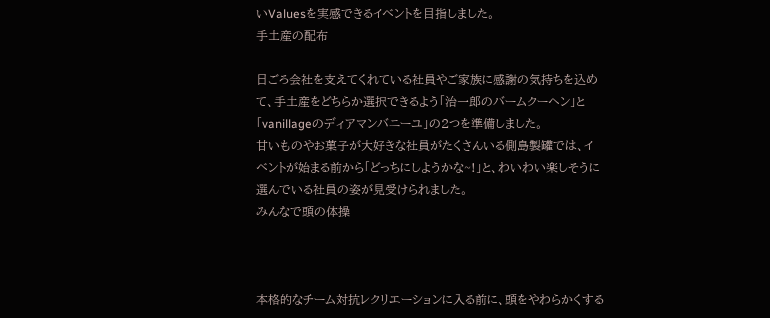いValuesを実感できるイベントを目指しました。
手土産の配布

日ごろ会社を支えてくれている社員やご家族に感謝の気持ちを込めて、手土産をどちらか選択できるよう「治一郎のバームクーヘン」と「vanillageのディアマンバニーユ」の2つを準備しました。
甘いものやお菓子が大好きな社員がたくさんいる側島製罐では、イベントが始まる前から「どっちにしようかな~!」と、わいわい楽しそうに選んでいる社員の姿が見受けられました。
みんなで頭の体操



本格的なチーム対抗レクリエーションに入る前に、頭をやわらかくする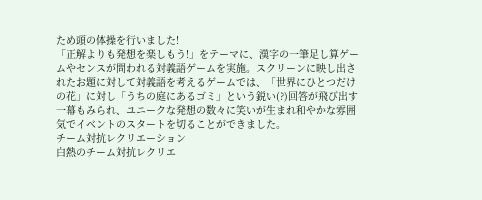ため頭の体操を行いました!
「正解よりも発想を楽しもう!」をテーマに、漢字の一筆足し算ゲームやセンスが問われる対義語ゲームを実施。スクリーンに映し出されたお題に対して対義語を考えるゲームでは、「世界にひとつだけの花」に対し「うちの庭にあるゴミ」という鋭い(?)回答が飛び出す一幕もみられ、ユニークな発想の数々に笑いが生まれ和やかな雰囲気でイベントのスタートを切ることができました。
チーム対抗レクリエーション
白熱のチーム対抗レクリエ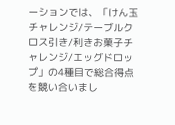ーションでは、「けん玉チャレンジ/テーブルクロス引き/利きお菓子チャレンジ/エッグドロップ」の4種目で総合得点を競い合いまし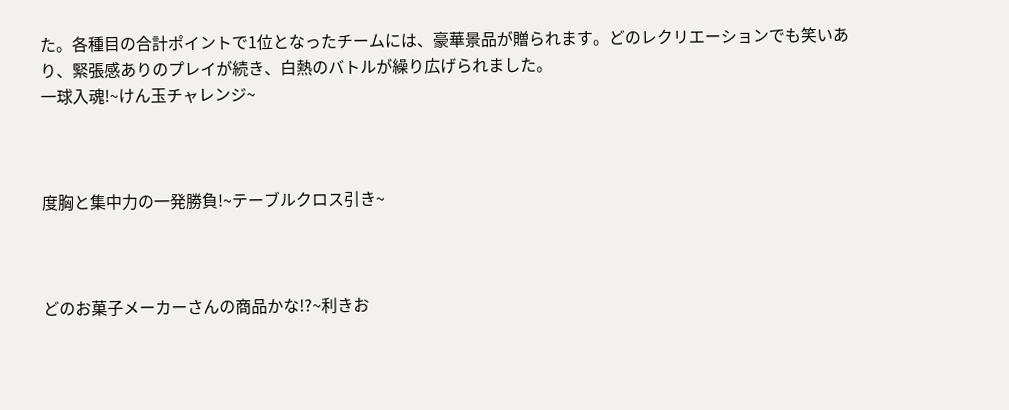た。各種目の合計ポイントで1位となったチームには、豪華景品が贈られます。どのレクリエーションでも笑いあり、緊張感ありのプレイが続き、白熱のバトルが繰り広げられました。
一球入魂!~けん玉チャレンジ~



度胸と集中力の一発勝負!~テーブルクロス引き~



どのお菓子メーカーさんの商品かな!?~利きお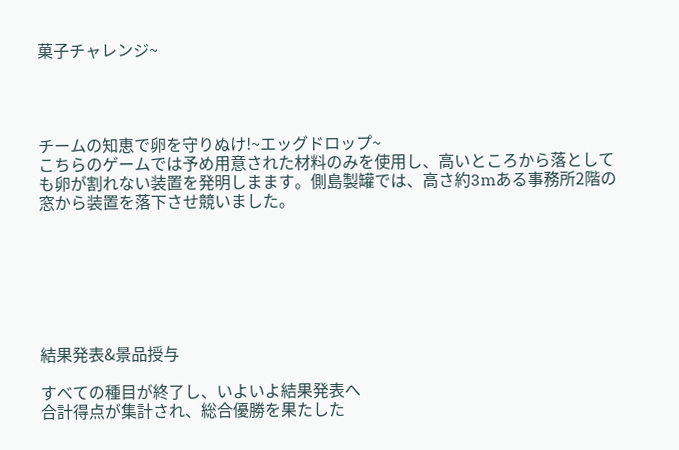菓子チャレンジ~




チームの知恵で卵を守りぬけ!~エッグドロップ~
こちらのゲームでは予め用意された材料のみを使用し、高いところから落としても卵が割れない装置を発明しまます。側島製罐では、高さ約3mある事務所2階の窓から装置を落下させ競いました。







結果発表&景品授与

すべての種目が終了し、いよいよ結果発表へ
合計得点が集計され、総合優勝を果たした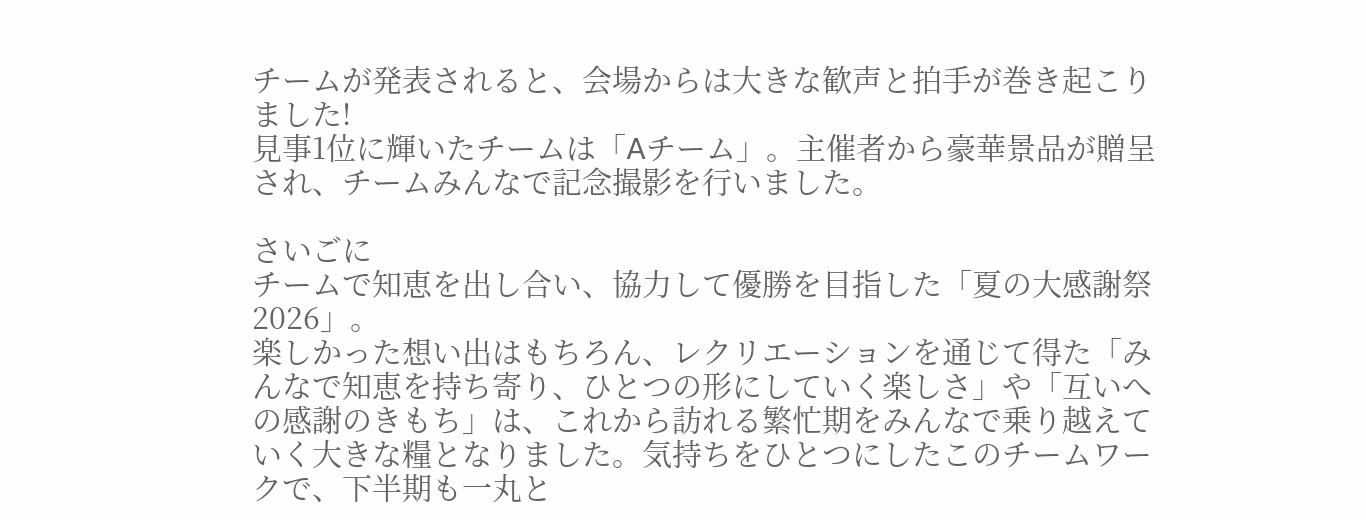チームが発表されると、会場からは大きな歓声と拍手が巻き起こりました!
見事1位に輝いたチームは「Aチーム」。主催者から豪華景品が贈呈され、チームみんなで記念撮影を行いました。

さいごに
チームで知恵を出し合い、協力して優勝を目指した「夏の大感謝祭2026」。
楽しかった想い出はもちろん、レクリエーションを通じて得た「みんなで知恵を持ち寄り、ひとつの形にしていく楽しさ」や「互いへの感謝のきもち」は、これから訪れる繁忙期をみんなで乗り越えていく大きな糧となりました。気持ちをひとつにしたこのチームワークで、下半期も一丸と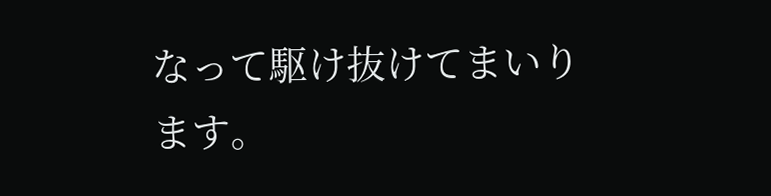なって駆け抜けてまいります。